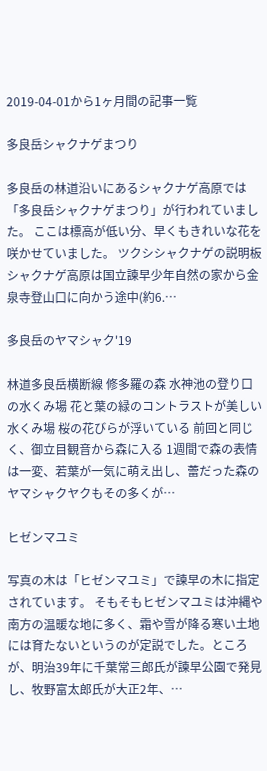2019-04-01から1ヶ月間の記事一覧

多良岳シャクナゲまつり

多良岳の林道沿いにあるシャクナゲ高原では「多良岳シャクナゲまつり」が行われていました。 ここは標高が低い分、早くもきれいな花を咲かせていました。 ツクシシャクナゲの説明板 シャクナゲ高原は国立諫早少年自然の家から金泉寺登山口に向かう途中(約6.…

多良岳のヤマシャク'19

林道多良岳横断線 修多羅の森 水神池の登り口の水くみ場 花と葉の緑のコントラストが美しい 水くみ場 桜の花びらが浮いている 前回と同じく、御立目観音から森に入る 1週間で森の表情は一変、若葉が一気に萌え出し、蕾だった森のヤマシャクヤクもその多くが…

ヒゼンマユミ

写真の木は「ヒゼンマユミ」で諫早の木に指定されています。 そもそもヒゼンマユミは沖縄や南方の温暖な地に多く、霜や雪が降る寒い土地には育たないというのが定説でした。ところが、明治39年に千葉常三郎氏が諫早公園で発見し、牧野富太郎氏が大正2年、…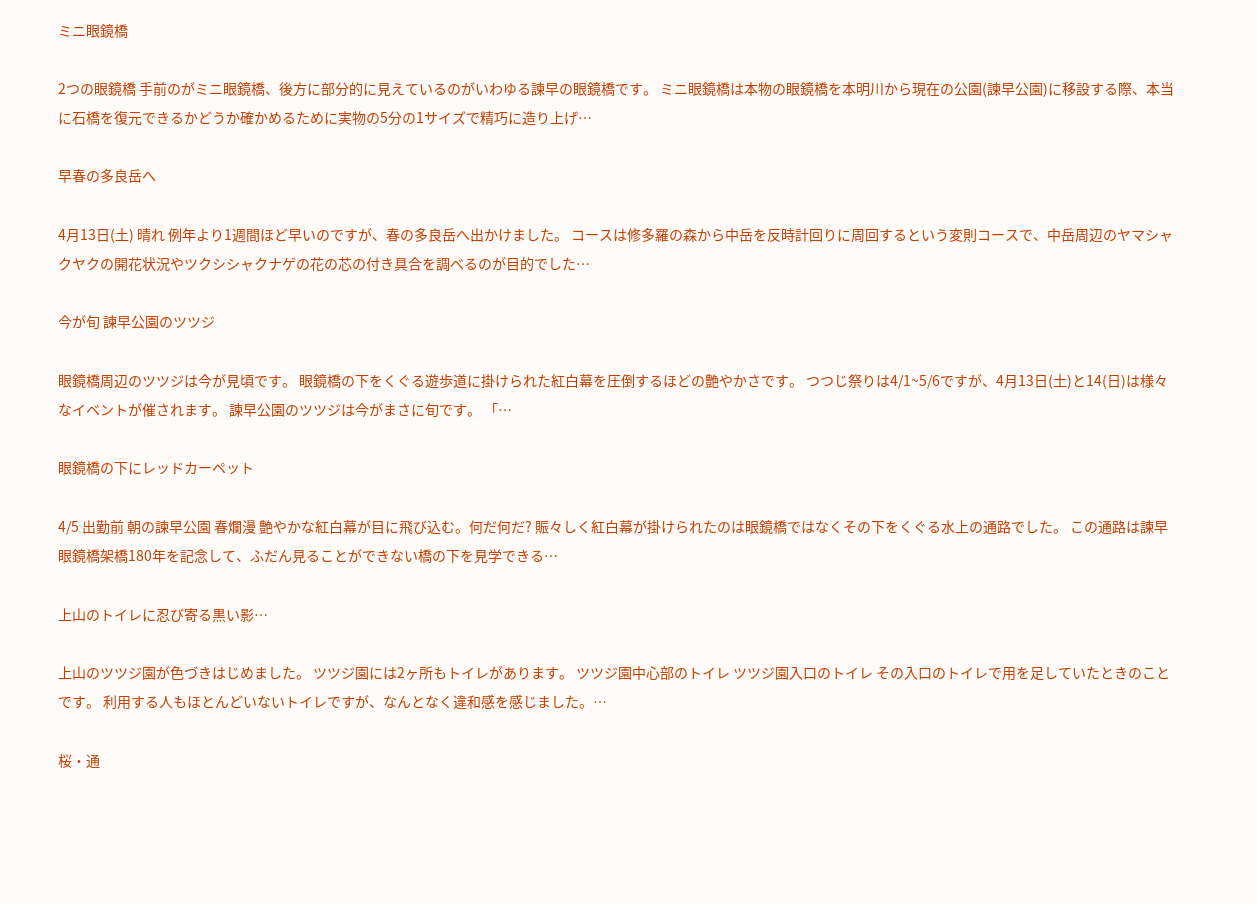ミニ眼鏡橋

2つの眼鏡橋 手前のがミニ眼鏡橋、後方に部分的に見えているのがいわゆる諫早の眼鏡橋です。 ミニ眼鏡橋は本物の眼鏡橋を本明川から現在の公園(諫早公園)に移設する際、本当に石橋を復元できるかどうか確かめるために実物の5分の1サイズで精巧に造り上げ…

早春の多良岳へ

4月13日(土) 晴れ 例年より1週間ほど早いのですが、春の多良岳へ出かけました。 コースは修多羅の森から中岳を反時計回りに周回するという変則コースで、中岳周辺のヤマシャクヤクの開花状況やツクシシャクナゲの花の芯の付き具合を調べるのが目的でした…

今が旬 諫早公園のツツジ

眼鏡橋周辺のツツジは今が見頃です。 眼鏡橋の下をくぐる遊歩道に掛けられた紅白幕を圧倒するほどの艶やかさです。 つつじ祭りは4/1~5/6ですが、4月13日(土)と14(日)は様々なイベントが催されます。 諫早公園のツツジは今がまさに旬です。 「…

眼鏡橋の下にレッドカーペット

4/5 出勤前 朝の諫早公園 春爛漫 艶やかな紅白幕が目に飛び込む。何だ何だ? 賑々しく紅白幕が掛けられたのは眼鏡橋ではなくその下をくぐる水上の通路でした。 この通路は諫早眼鏡橋架橋180年を記念して、ふだん見ることができない橋の下を見学できる…

上山のトイレに忍び寄る黒い影…

上山のツツジ園が色づきはじめました。 ツツジ園には2ヶ所もトイレがあります。 ツツジ園中心部のトイレ ツツジ園入口のトイレ その入口のトイレで用を足していたときのことです。 利用する人もほとんどいないトイレですが、なんとなく違和感を感じました。…

桜・通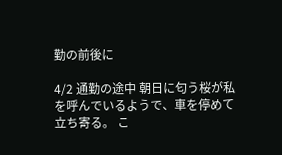勤の前後に

4/2 通勤の途中 朝日に匂う桜が私を呼んでいるようで、車を停めて立ち寄る。 こ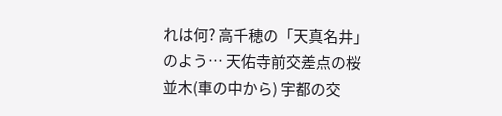れは何? 高千穂の「天真名井」のよう… 天佑寺前交差点の桜並木(車の中から) 宇都の交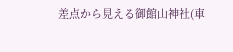差点から見える御館山神社(車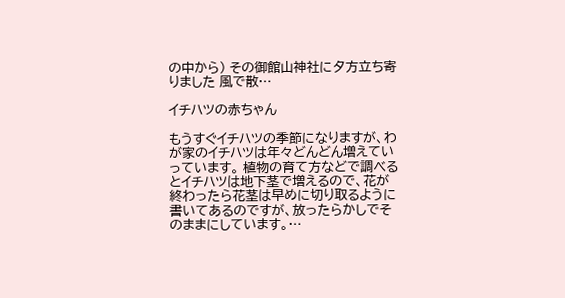の中から) その御館山神社に夕方立ち寄りました 風で散…

イチハツの赤ちゃん

もうすぐイチハツの季節になりますが、わが家のイチハツは年々どんどん増えていっています。 植物の育て方などで調べるとイチハツは地下茎で増えるので、花が終わったら花茎は早めに切り取るように書いてあるのですが、放ったらかしでそのままにしています。…